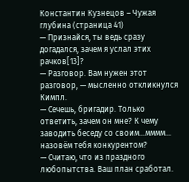Константин Кузнецов – Чужая глубина (страница 41)
— Признайся, ты ведь сразу догадался, зачем я услал этих рачков[13]?
— Разговор. Вам нужен этот разговор, — мысленно откликнулся Кимпл.
— Сечешь, бригадир. Только ответить, зачем он мне? К чему заводить беседу со своим…мммм… назовём тебя конкурентом?
— Считаю, что из праздного любопытства. Ваш план сработал.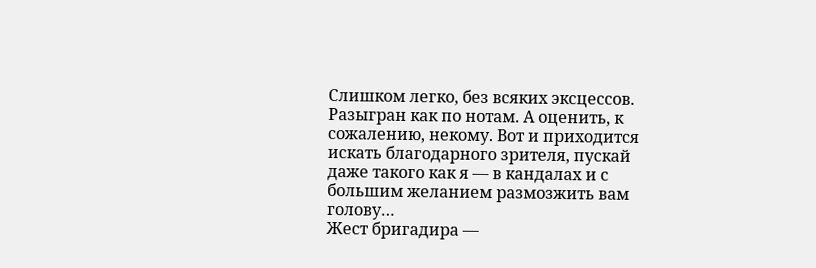Слишком легко, без всяких эксцессов. Разыгран как по нотам. А оценить, к сожалению, некому. Вот и приходится искать благодарного зрителя, пускай даже такого как я — в кандалах и с большим желанием размозжить вам голову…
Жест бригадира —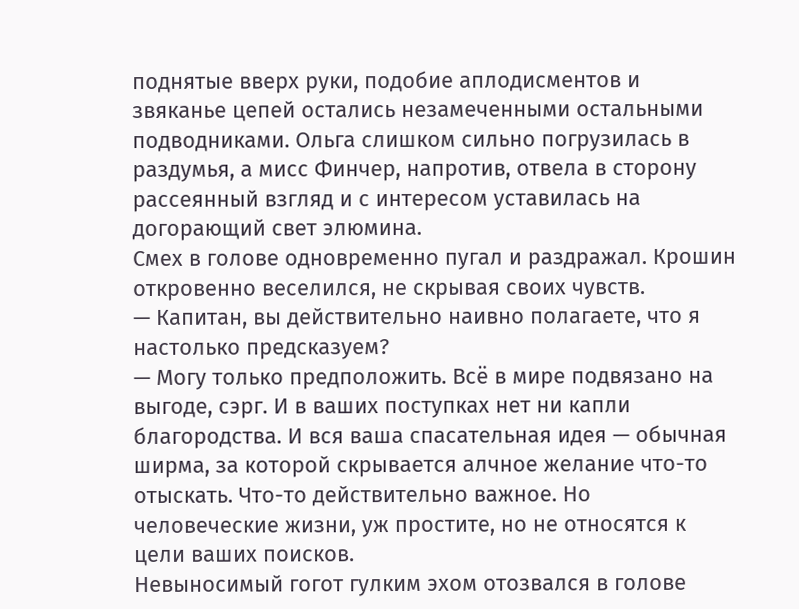поднятые вверх руки, подобие аплодисментов и звяканье цепей остались незамеченными остальными подводниками. Ольга слишком сильно погрузилась в раздумья, а мисс Финчер, напротив, отвела в сторону рассеянный взгляд и с интересом уставилась на догорающий свет элюмина.
Смех в голове одновременно пугал и раздражал. Крошин откровенно веселился, не скрывая своих чувств.
— Капитан, вы действительно наивно полагаете, что я настолько предсказуем?
— Могу только предположить. Всё в мире подвязано на выгоде, сэрг. И в ваших поступках нет ни капли благородства. И вся ваша спасательная идея — обычная ширма, за которой скрывается алчное желание что-то отыскать. Что-то действительно важное. Но человеческие жизни, уж простите, но не относятся к цели ваших поисков.
Невыносимый гогот гулким эхом отозвался в голове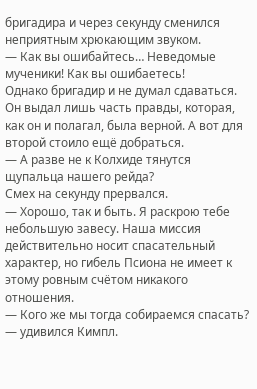бригадира и через секунду сменился неприятным хрюкающим звуком.
— Как вы ошибайтесь… Неведомые мученики! Как вы ошибаетесь!
Однако бригадир и не думал сдаваться. Он выдал лишь часть правды, которая, как он и полагал, была верной. А вот для второй стоило ещё добраться.
— А разве не к Колхиде тянутся щупальца нашего рейда?
Смех на секунду прервался.
— Хорошо, так и быть. Я раскрою тебе небольшую завесу. Наша миссия действительно носит спасательный характер, но гибель Псиона не имеет к этому ровным счётом никакого отношения.
— Кого же мы тогда собираемся спасать? — удивился Кимпл.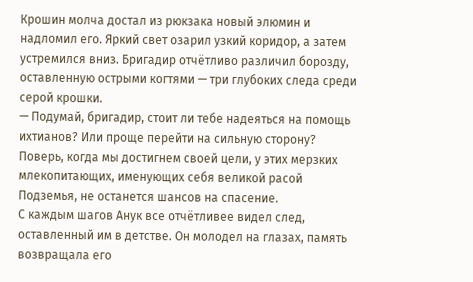Крошин молча достал из рюкзака новый элюмин и надломил его. Яркий свет озарил узкий коридор, а затем устремился вниз. Бригадир отчётливо различил борозду, оставленную острыми когтями — три глубоких следа среди серой крошки.
— Подумай, бригадир, стоит ли тебе надеяться на помощь ихтианов? Или проще перейти на сильную сторону? Поверь, когда мы достигнем своей цели, у этих мерзких млекопитающих, именующих себя великой расой Подземья, не останется шансов на спасение.
С каждым шагов Анук все отчётливее видел след, оставленный им в детстве. Он молодел на глазах, память возвращала его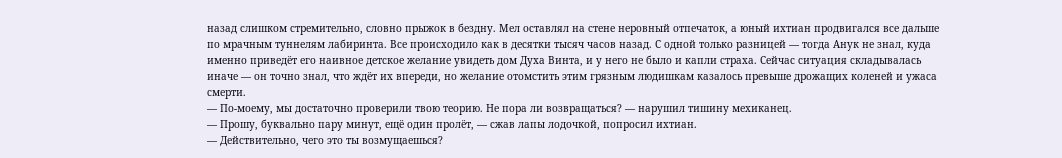назад слишком стремительно, словно прыжок в бездну. Мел оставлял на стене неровный отпечаток, а юный ихтиан продвигался все дальше по мрачным туннелям лабиринта. Все происходило как в десятки тысяч часов назад. С одной только разницей — тогда Анук не знал, куда именно приведёт его наивное детское желание увидеть дом Духа Винта, и у него не было и капли страха. Сейчас ситуация складывалась иначе — он точно знал, что ждёт их впереди, но желание отомстить этим грязным людишкам казалось превыше дрожащих коленей и ужаса смерти.
— По-моему, мы достаточно проверили твою теорию. Не пора ли возвращаться? — нарушил тишину мехиканец.
— Прошу, буквально пару минут, ещё один пролёт, — сжав лапы лодочкой, попросил ихтиан.
— Действительно, чего это ты возмущаешься?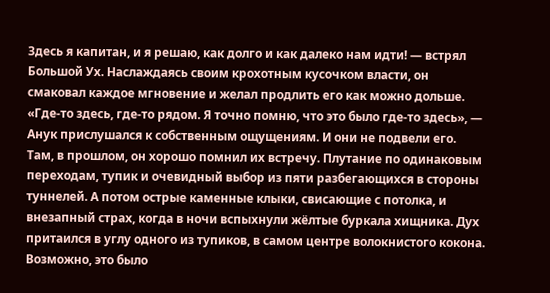Здесь я капитан, и я решаю, как долго и как далеко нам идти! — встрял Большой Ух. Наслаждаясь своим крохотным кусочком власти, он смаковал каждое мгновение и желал продлить его как можно дольше.
«Где-то здесь, где-то рядом. Я точно помню, что это было где-то здесь», — Анук прислушался к собственным ощущениям. И они не подвели его.
Там, в прошлом, он хорошо помнил их встречу. Плутание по одинаковым переходам, тупик и очевидный выбор из пяти разбегающихся в стороны туннелей. А потом острые каменные клыки, свисающие с потолка, и внезапный страх, когда в ночи вспыхнули жёлтые буркала хищника. Дух притаился в углу одного из тупиков, в самом центре волокнистого кокона. Возможно, это было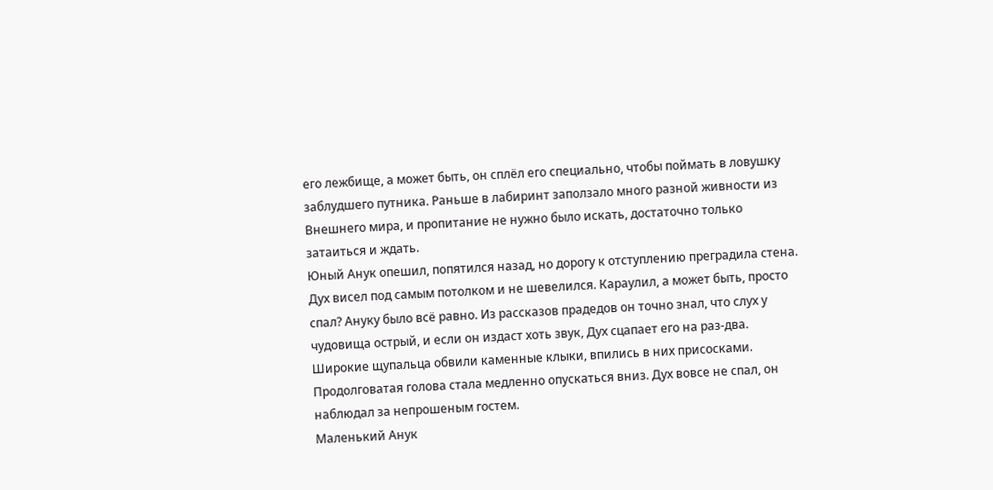его лежбище, а может быть, он сплёл его специально, чтобы поймать в ловушку заблудшего путника. Раньше в лабиринт заползало много разной живности из Внешнего мира, и пропитание не нужно было искать, достаточно только затаиться и ждать.
Юный Анук опешил, попятился назад, но дорогу к отступлению преградила стена.
Дух висел под самым потолком и не шевелился. Караулил, а может быть, просто спал? Ануку было всё равно. Из рассказов прадедов он точно знал, что слух у чудовища острый, и если он издаст хоть звук, Дух сцапает его на раз-два.
Широкие щупальца обвили каменные клыки, впились в них присосками. Продолговатая голова стала медленно опускаться вниз. Дух вовсе не спал, он наблюдал за непрошеным гостем.
Маленький Анук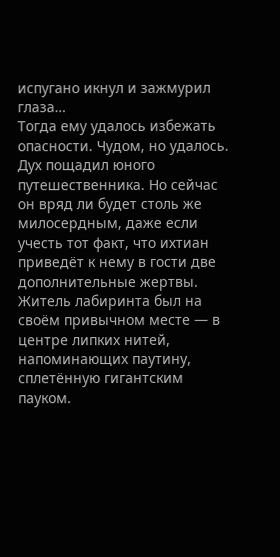испугано икнул и зажмурил глаза…
Тогда ему удалось избежать опасности. Чудом, но удалось. Дух пощадил юного путешественника. Но сейчас он вряд ли будет столь же милосердным, даже если учесть тот факт, что ихтиан приведёт к нему в гости две дополнительные жертвы.
Житель лабиринта был на своём привычном месте — в центре липких нитей, напоминающих паутину, сплетённую гигантским пауком.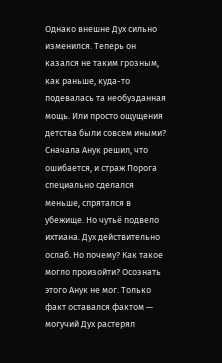Однако внешне Дух сильно изменился. Теперь он казался не таким грозным, как раньше, куда-то подевалась та необузданная мощь. Или просто ощущения детства были совсем иными? Сначала Анук решил, что ошибается, и страж Порога специально сделался меньше, спрятался в убежище. Но чутьё подвело ихтиана. Дух действительно ослаб. Но почему? Как такое могло произойти? Осознать этого Анук не мог. Только факт оставался фактом — могучий Дух растерял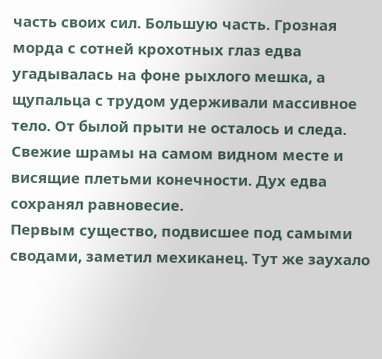часть своих сил. Большую часть. Грозная морда с сотней крохотных глаз едва угадывалась на фоне рыхлого мешка, а щупальца с трудом удерживали массивное тело. От былой прыти не осталось и следа. Свежие шрамы на самом видном месте и висящие плетьми конечности. Дух едва сохранял равновесие.
Первым существо, подвисшее под самыми сводами, заметил мехиканец. Тут же заухало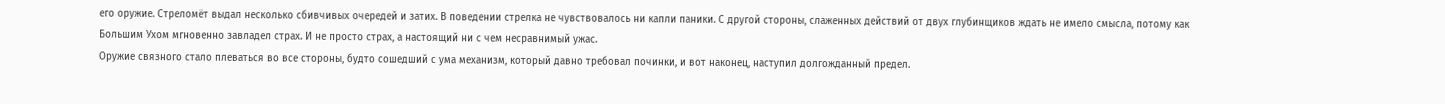его оружие. Стреломёт выдал несколько сбивчивых очередей и затих. В поведении стрелка не чувствовалось ни капли паники. С другой стороны, слаженных действий от двух глубинщиков ждать не имело смысла, потому как Большим Ухом мгновенно завладел страх. И не просто страх, а настоящий ни с чем несравнимый ужас.
Оружие связного стало плеваться во все стороны, будто сошедший с ума механизм, который давно требовал починки, и вот наконец, наступил долгожданный предел.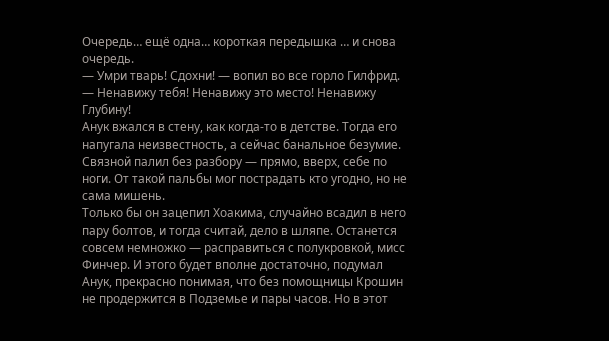Очередь… ещё одна… короткая передышка … и снова очередь.
— Умри тварь! Сдохни! — вопил во все горло Гилфрид. — Ненавижу тебя! Ненавижу это место! Ненавижу Глубину!
Анук вжался в стену, как когда-то в детстве. Тогда его напугала неизвестность, а сейчас банальное безумие. Связной палил без разбору — прямо, вверх, себе по ноги. От такой пальбы мог пострадать кто угодно, но не сама мишень.
Только бы он зацепил Хоакима, случайно всадил в него пару болтов, и тогда считай, дело в шляпе. Останется совсем немножко — расправиться с полукровкой, мисс Финчер. И этого будет вполне достаточно, подумал Анук, прекрасно понимая, что без помощницы Крошин не продержится в Подземье и пары часов. Но в этот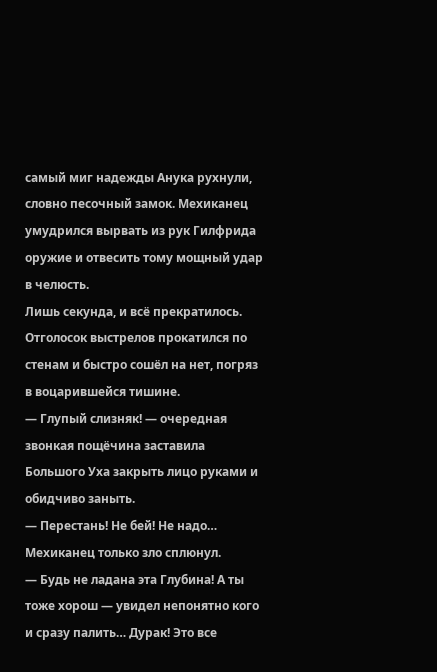самый миг надежды Анука рухнули, словно песочный замок. Мехиканец умудрился вырвать из рук Гилфрида оружие и отвесить тому мощный удар в челюсть.
Лишь секунда, и всё прекратилось.
Отголосок выстрелов прокатился по стенам и быстро сошёл на нет, погряз в воцарившейся тишине.
— Глупый слизняк! — очередная звонкая пощёчина заставила Большого Уха закрыть лицо руками и обидчиво заныть.
— Перестань! Не бей! Не надо…
Мехиканец только зло сплюнул.
— Будь не ладана эта Глубина! А ты тоже хорош — увидел непонятно кого и сразу палить… Дурак! Это все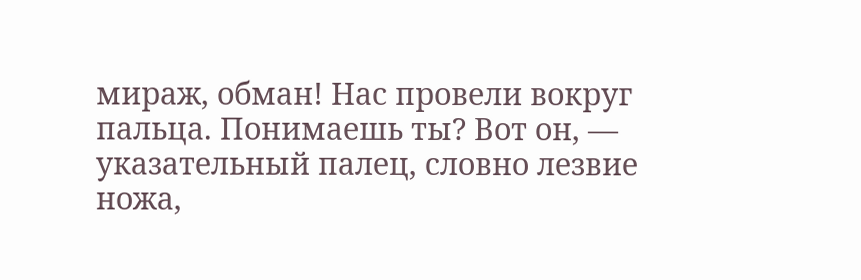мираж, обман! Нас провели вокруг пальца. Понимаешь ты? Вот он, — указательный палец, словно лезвие ножа,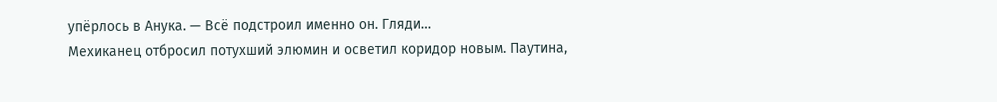упёрлось в Анука. — Всё подстроил именно он. Гляди…
Мехиканец отбросил потухший элюмин и осветил коридор новым. Паутина,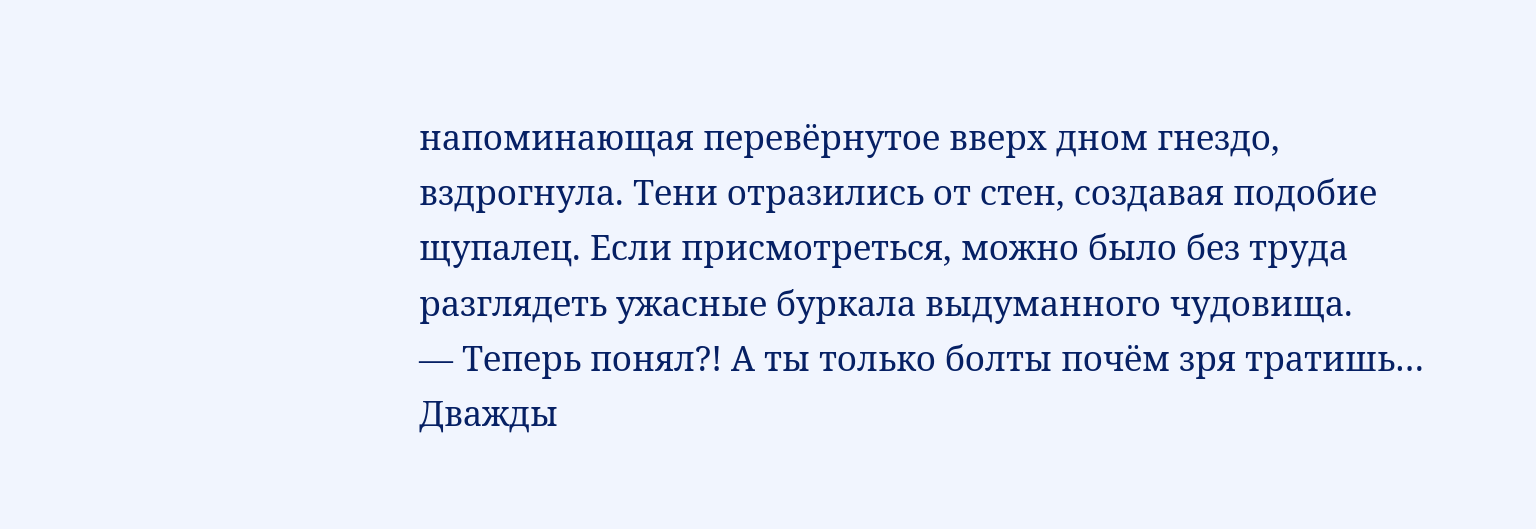напоминающая перевёрнутое вверх дном гнездо, вздрогнула. Тени отразились от стен, создавая подобие щупалец. Если присмотреться, можно было без труда разглядеть ужасные буркала выдуманного чудовища.
— Теперь понял?! А ты только болты почём зря тратишь…
Дважды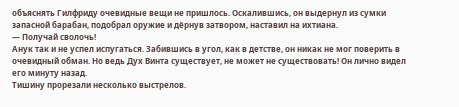объяснять Гилфриду очевидные вещи не пришлось. Оскалившись, он выдернул из сумки запасной барабан, подобрал оружие и дёрнув затвором, наставил на ихтиана.
— Получай сволочь!
Анук так и не успел испугаться. Забившись в угол, как в детстве, он никак не мог поверить в очевидный обман. Но ведь Дух Винта существует, не может не существовать! Он лично видел его минуту назад.
Тишину прорезали несколько выстрелов.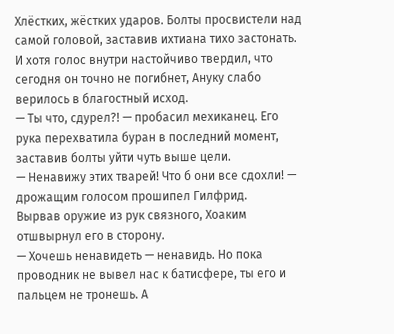Хлёстких, жёстких ударов. Болты просвистели над самой головой, заставив ихтиана тихо застонать. И хотя голос внутри настойчиво твердил, что сегодня он точно не погибнет, Ануку слабо верилось в благостный исход.
— Ты что, сдурел?! — пробасил мехиканец. Его рука перехватила буран в последний момент, заставив болты уйти чуть выше цели.
— Ненавижу этих тварей! Что б они все сдохли! — дрожащим голосом прошипел Гилфрид.
Вырвав оружие из рук связного, Хоаким отшвырнул его в сторону.
— Хочешь ненавидеть — ненавидь. Но пока проводник не вывел нас к батисфере, ты его и пальцем не тронешь. А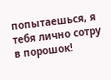попытаешься, я тебя лично сотру в порошок!